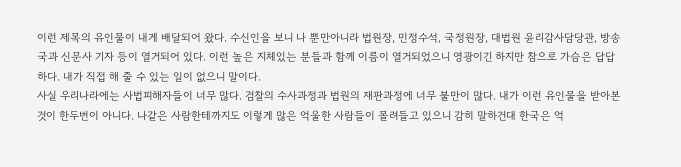이런 제목의 유인물이 내게 배달되어 왔다. 수신인을 보니 나 뿐만아니라 법원장, 민정수석, 국정원장, 대법원 윤리감사담당관, 방송국과 신문사 기자 등이 열거되어 있다. 이런 높은 지체있는 분들과 함께 이름이 열거되었으니 영광이긴 하지만 참으로 가슴은 답답하다. 내가 직접 해 줄 수 있는 일이 없으니 말이다.
사실 우리나라에는 사법피해자들이 너무 많다. 검찰의 수사과정과 법원의 재판과정에 너무 불만이 많다. 내가 이런 유인물을 받아본 것이 한두번이 아니다. 나같은 사람한테까지도 이렇게 많은 억울한 사람들이 몰려들고 있으니 감히 말하건대 한국은 억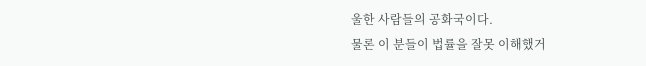울한 사람들의 공화국이다.
물론 이 분들이 법률을 잘못 이해했거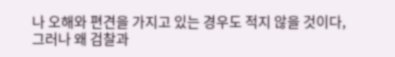나 오해와 편견을 가지고 있는 경우도 적지 않을 것이다, 그러나 왜 검찰과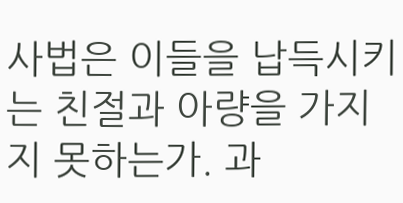사법은 이들을 납득시키는 친절과 아량을 가지지 못하는가. 과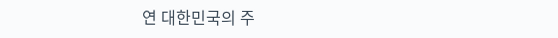연 대한민국의 주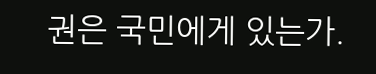권은 국민에게 있는가.